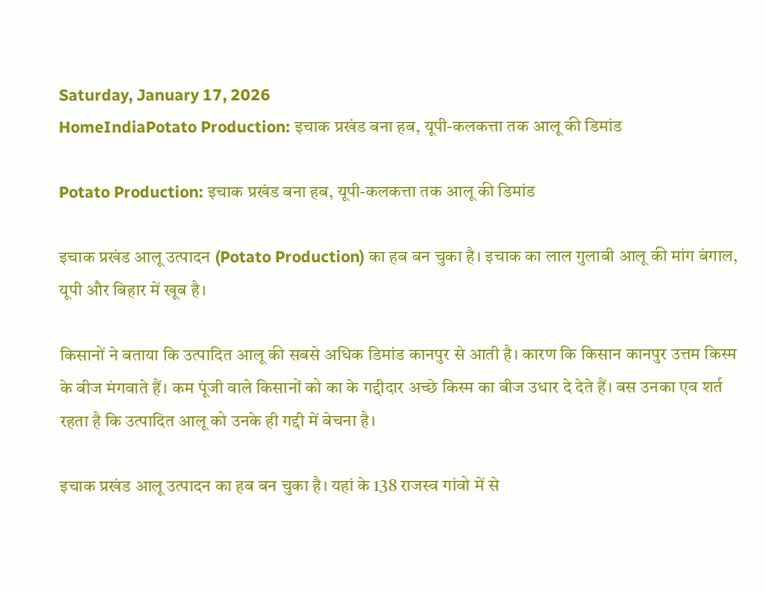Saturday, January 17, 2026
HomeIndiaPotato Production: इचाक प्रखंड बना हब, यूपी-कलकत्ता तक आलू की डिमांड

Potato Production: इचाक प्रखंड बना हब, यूपी-कलकत्ता तक आलू की डिमांड

इचाक प्रखंड आलू उत्पादन (Potato Production) का हब बन चुका है। इचाक का लाल गुलाबी आलू की मांग बंगाल, यूपी और बिहार में खूब है।

किसानों ने बताया कि उत्पादित आलू की सबसे अधिक डिमांड कानपुर से आती है। कारण कि किसान कानपुर उत्तम किस्म के बीज मंगवाते हैं। कम पूंजी वाले किसानों को का के गद्दीदार अच्छे किस्म का बीज उधार दे देते हैं। बस उनका एव शर्त रहता है कि उत्पादित आलू को उनके ही गद्दी में बेचना है।

इचाक प्रखंड आलू उत्पादन का हब बन चुका है। यहां के 138 राजस्व गांवो में से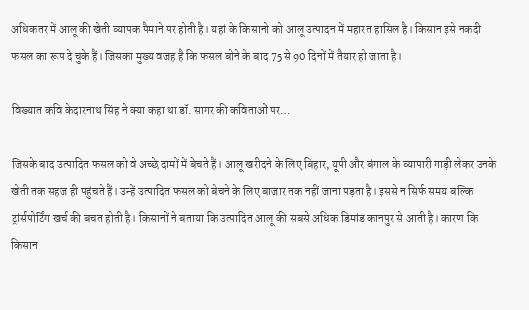अधिकतर में आलू की खेती व्यापक पैमाने पर होती है। यहां के किसानो को आलू उत्पादन में महारत हासिल है। किसान इसे नकदी फसल का रूप दे चुके हैं। जिसका मुख्य वजह है कि फसल बोने के बाद 75 से 90 दिनों में तैयार हो जाता है।

विख्यात कवि केदारनाथ सिंह ने क्या कहा था डॉ. सागर की कविताओं पर…

जिसके बाद उत्पादित फसल को वे अच्छे दामों में बेचते हैं। आलू खरीदने के लिए बिहार, यूपी और बंगाल के व्यापारी गाड़ी लेकर उनके खेती तक सहज ही पहुंचते हैं। उन्हें उत्पादित फसल को बेचने के लिए बाजार तक नहीं जाना पड़ता है। इससे न सिर्फ समय बल्कि ट्रांर्सपोर्टिंग खर्च की बचत होती है। किसानों ने बताया कि उत्पादित आलू की सबसे अधिक डिमांड कानपुर से आती है। कारण कि किसान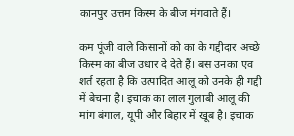कानपुर उत्तम किस्म के बीज मंगवाते हैं।

कम पूंजी वाले किसानों को का के गद्दीदार अच्छे किस्म का बीज उधार दे देते हैं। बस उनका एव शर्त रहता है कि उत्पादित आलू को उनके ही गद्दी में बेचना है। इचाक का लाल गुलाबी आलू की मांग बंगाल, यूपी और बिहार में खूब है। इचाक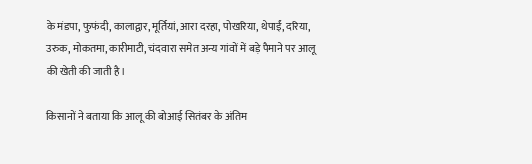के मंडपा, फुफंदी, कालाद्वार, मूर्तियां, आरा दरहा, पोखरिया, थेपाईं, दरिया, उरुक, मोकतमा, कारीमाटी, चंदवारा समेत अन्य गांवों में बड़े पैमाने पर आलू की खेती की जाती है।

किसानों ने बताया कि आलू की बोआई सितंबर के अंतिम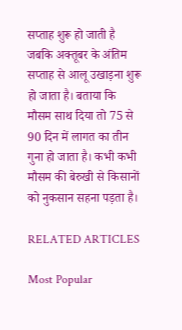सप्ताह शुरू हो जाती है जबकि अक्तूबर के अंतिम सप्ताह से आलू उखाड़ना शुरू हो जाता है। बताया कि मौसम साथ दिया तो 75 से 90 दिन में लागत का तीन गुना हो जाता है। कभी कभी मौसम की बेरुखी से किसानों को नुकसान सहना पड़ता है।

RELATED ARTICLES

Most Popular